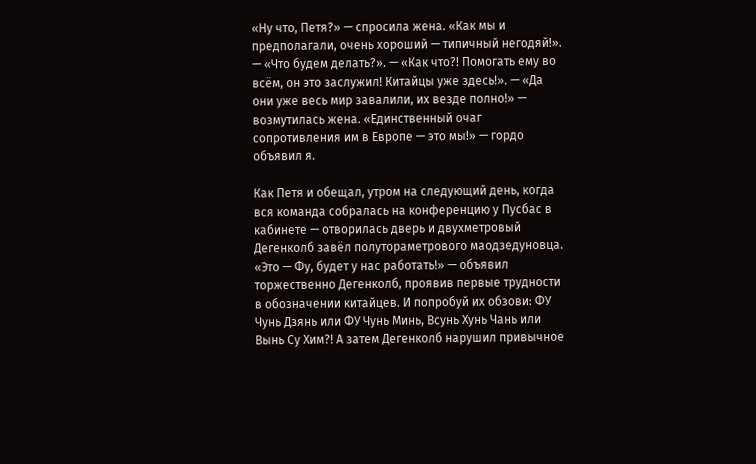«Ну что, Петя?» — спросила жена. «Как мы и предполагали, очень хороший — типичный негодяй!». — «Что будем делать?». — «Как что?! Помогать ему во всём, он это заслужил! Китайцы уже здесь!». — «Да они уже весь мир завалили, их везде полно!» — возмутилась жена. «Единственный очаг сопротивления им в Европе — это мы!» — гордо объявил я.

Как Петя и обещал, утром на следующий день, когда вся команда собралась на конференцию у Пусбас в кабинете — отворилась дверь и двухметровый Дегенколб завёл полутораметрового маодзедуновца. «Это — Фу, будет у нас работать!» — объявил торжественно Дегенколб, проявив первые трудности в обозначении китайцев. И попробуй их обзови: ФУ Чунь Дзянь или ФУ Чунь Минь, Всунь Хунь Чань или Вынь Су Хим?! А затем Дегенколб нарушил привычное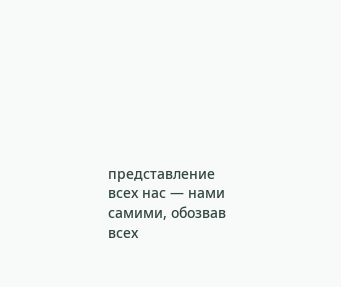представление всех нас — нами самими, обозвав всех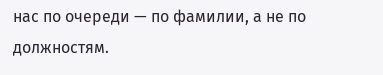нас по очереди — по фамилии, а не по должностям.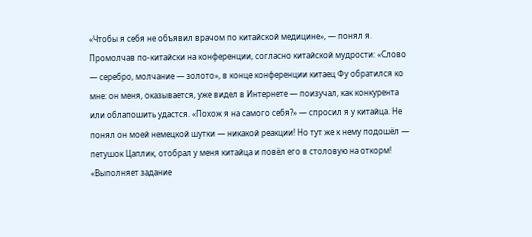«Чтобы я себя не объявил врачом по китайской медицине», — понял я. Промолчав по-китайски на конференции, согласно китайской мудрости: «Слово — серебро, молчание — золото», в конце конференции китаец Фу обратился ко мне: он меня, оказывается, уже видел в Интернете — поизучал, как конкурента или облапошить удастся. «Похож я на самого себя?» — спросил я у китайца. Не понял он моей немецкой шутки — никакой реакции! Но тут же к нему подошёл — петушок Цаплик, отобрал у меня китайца и повёл его в столовую на откорм! «Выполняет задание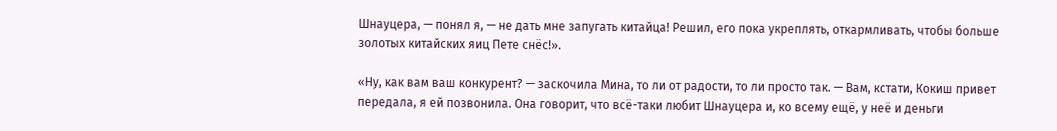Шнауцера, — понял я, — не дать мне запугать китайца! Решил, его пока укреплять, откармливать, чтобы больше золотых китайских яиц Пете снёс!».

«Ну, как вам ваш конкурент? — заскочила Мина, то ли от радости, то ли просто так. — Вам, кстати, Кокиш привет передала, я ей позвонила. Она говорит, что всё-таки любит Шнауцера и, ко всему ещё, у неё и деньги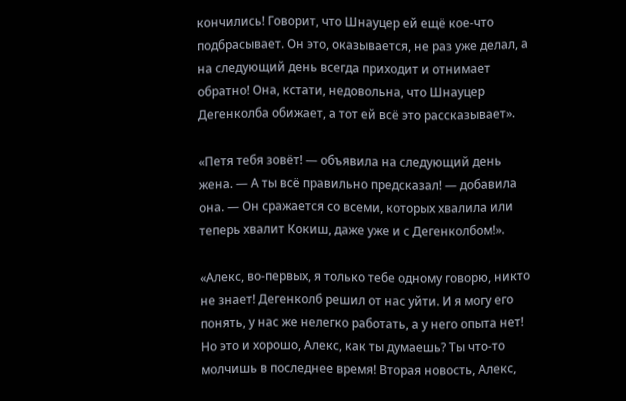кончились! Говорит, что Шнауцер ей ещё кое-что подбрасывает. Он это, оказывается, не раз уже делал, а на следующий день всегда приходит и отнимает обратно! Она, кстати, недовольна, что Шнауцер Дегенколба обижает, а тот ей всё это рассказывает».

«Петя тебя зовёт! — объявила на следующий день жена. — А ты всё правильно предсказал! — добавила она. — Он сражается со всеми, которых хвалила или теперь хвалит Кокиш, даже уже и с Дегенколбом!».

«Алекс, во-первых, я только тебе одному говорю, никто не знает! Дегенколб решил от нас уйти. И я могу его понять, у нас же нелегко работать, а у него опыта нет! Но это и хорошо, Алекс, как ты думаешь? Ты что-то молчишь в последнее время! Вторая новость, Алекс,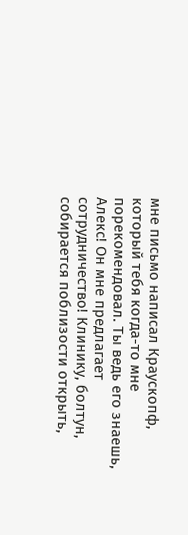мне письмо написал Краускопф, который тебя когда-то мне порекомендовал. Ты ведь его знаешь, Алекс! Он мне предлагает сотрудничество! Клинику, болтун, собирается поблизости открыть,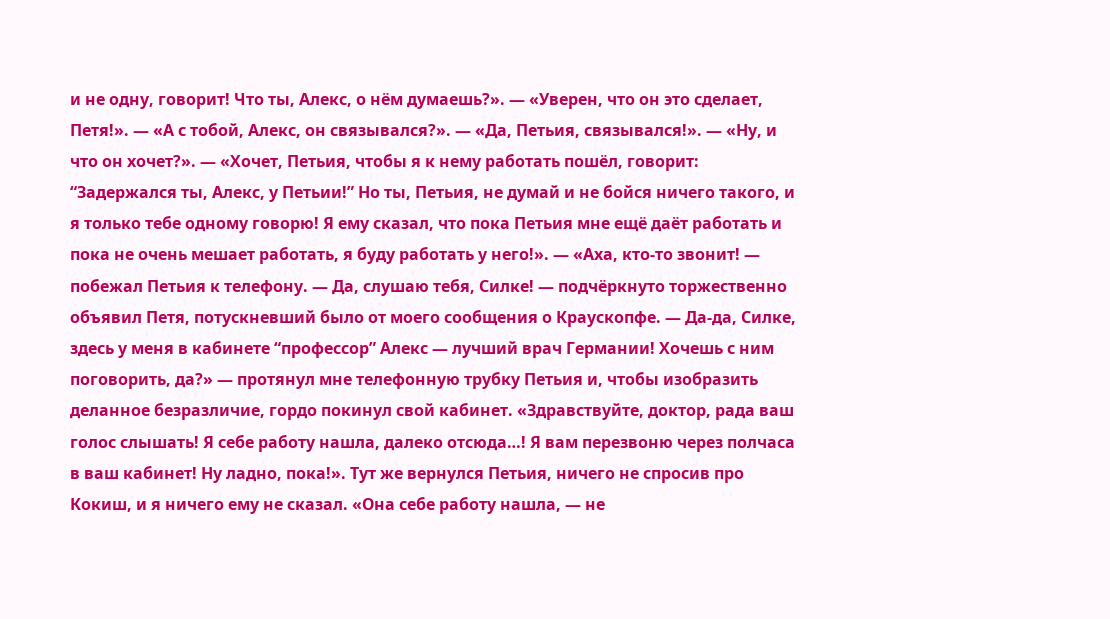и не одну, говорит! Что ты, Алекс, о нём думаешь?». — «Уверен, что он это сделает, Петя!». — «А с тобой, Алекс, он связывался?». — «Да, Петьия, связывался!». — «Ну, и что он хочет?». — «Хочет, Петьия, чтобы я к нему работать пошёл, говорит: “Задержался ты, Алекс, у Петьии!” Но ты, Петьия, не думай и не бойся ничего такого, и я только тебе одному говорю! Я ему сказал, что пока Петьия мне ещё даёт работать и пока не очень мешает работать, я буду работать у него!». — «Аха, кто-то звонит! — побежал Петьия к телефону. — Да, слушаю тебя, Силке! — подчёркнуто торжественно объявил Петя, потускневший было от моего сообщения о Краускопфе. — Да-да, Силке, здесь у меня в кабинете “профессор” Алекс — лучший врач Германии! Хочешь с ним поговорить, да?» — протянул мне телефонную трубку Петьия и, чтобы изобразить деланное безразличие, гордо покинул свой кабинет. «Здравствуйте, доктор, рада ваш голос слышать! Я себе работу нашла, далеко отсюда…! Я вам перезвоню через полчаса в ваш кабинет! Ну ладно, пока!». Тут же вернулся Петьия, ничего не спросив про Кокиш, и я ничего ему не сказал. «Она себе работу нашла, — не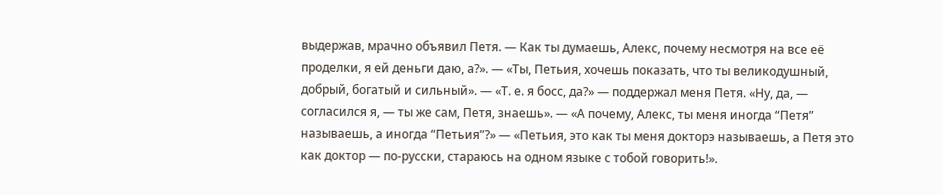выдержав, мрачно объявил Петя. — Как ты думаешь, Алекс, почему несмотря на все её проделки, я ей деньги даю, а?». — «Ты, Петьия, хочешь показать, что ты великодушный, добрый, богатый и сильный». — «Т. е. я босс, да?» — поддержал меня Петя. «Ну, да, — согласился я, — ты же сам, Петя, знаешь». — «А почему, Алекс, ты меня иногда “Петя” называешь, а иногда “Петьия”?» — «Петьия, это как ты меня докторэ называешь, а Петя это как доктор — по-русски, стараюсь на одном языке с тобой говорить!».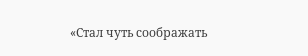«Стал чуть соображать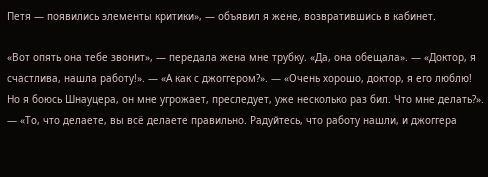Петя — появились элементы критики», — объявил я жене, возвратившись в кабинет.

«Вот опять она тебе звонит», — передала жена мне трубку. «Да, она обещала». — «Доктор, я счастлива, нашла работу!». — «А как с джоггером?». — «Очень хорошо, доктор, я его люблю! Но я боюсь Шнауцера, он мне угрожает, преследует, уже несколько раз бил. Что мне делать?». — «То, что делаете, вы всё делаете правильно. Радуйтесь, что работу нашли, и джоггера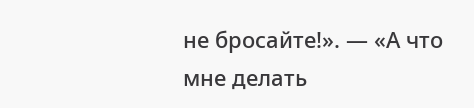не бросайте!». — «А что мне делать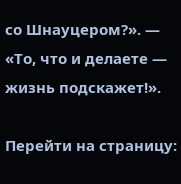со Шнауцером?». — «То, что и делаете — жизнь подскажет!».

Перейти на страницу: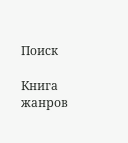Поиск

Книга жанров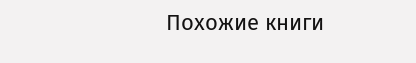Похожие книги